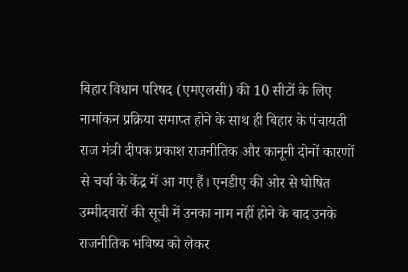बिहार विधान परिषद (एमएलसी) की 10 सीटों के लिए नामांकन प्रक्रिया समाप्त होने के साथ ही बिहार के पंचायती राज मंत्री दीपक प्रकाश राजनीतिक और कानूनी दोनों कारणों से चर्चा के केंद्र में आ गए हैं। एनडीए की ओर से घोषित उम्मीदवारों की सूची में उनका नाम नहीं होने के बाद उनके राजनीतिक भविष्य को लेकर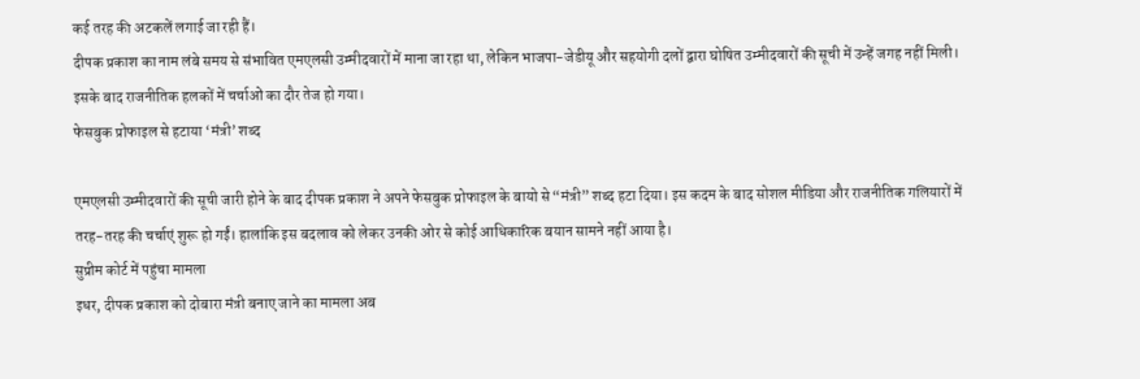कई तरह की अटकलें लगाई जा रही हैं।
दीपक प्रकाश का नाम लंबे समय से संभावित एमएलसी उम्मीदवारों में माना जा रहा था, लेकिन भाजपा-जेडीयू और सहयोगी दलों द्वारा घोषित उम्मीदवारों की सूची में उन्हें जगह नहीं मिली। इसके बाद राजनीतिक हलकों में चर्चाओं का दौर तेज हो गया।
फेसबुक प्रोफाइल से हटाया ‘मंत्री’ शब्द

एमएलसी उम्मीदवारों की सूची जारी होने के बाद दीपक प्रकाश ने अपने फेसबुक प्रोफाइल के बायो से “मंत्री” शब्द हटा दिया। इस कदम के बाद सोशल मीडिया और राजनीतिक गलियारों में तरह-तरह की चर्चाएं शुरू हो गईं। हालांकि इस बदलाव को लेकर उनकी ओर से कोई आधिकारिक बयान सामने नहीं आया है।
सुप्रीम कोर्ट में पहुंचा मामला
इधर, दीपक प्रकाश को दोबारा मंत्री बनाए जाने का मामला अब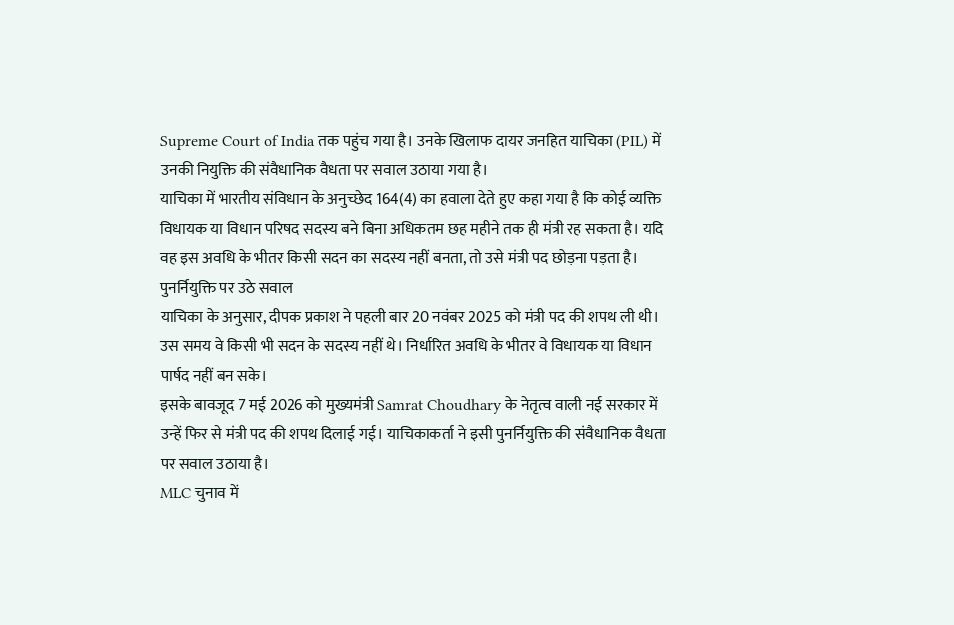Supreme Court of India तक पहुंच गया है। उनके खिलाफ दायर जनहित याचिका (PIL) में उनकी नियुक्ति की संवैधानिक वैधता पर सवाल उठाया गया है।
याचिका में भारतीय संविधान के अनुच्छेद 164(4) का हवाला देते हुए कहा गया है कि कोई व्यक्ति विधायक या विधान परिषद सदस्य बने बिना अधिकतम छह महीने तक ही मंत्री रह सकता है। यदि वह इस अवधि के भीतर किसी सदन का सदस्य नहीं बनता, तो उसे मंत्री पद छोड़ना पड़ता है।
पुनर्नियुक्ति पर उठे सवाल
याचिका के अनुसार, दीपक प्रकाश ने पहली बार 20 नवंबर 2025 को मंत्री पद की शपथ ली थी। उस समय वे किसी भी सदन के सदस्य नहीं थे। निर्धारित अवधि के भीतर वे विधायक या विधान पार्षद नहीं बन सके।
इसके बावजूद 7 मई 2026 को मुख्यमंत्री Samrat Choudhary के नेतृत्व वाली नई सरकार में उन्हें फिर से मंत्री पद की शपथ दिलाई गई। याचिकाकर्ता ने इसी पुनर्नियुक्ति की संवैधानिक वैधता पर सवाल उठाया है।
MLC चुनाव में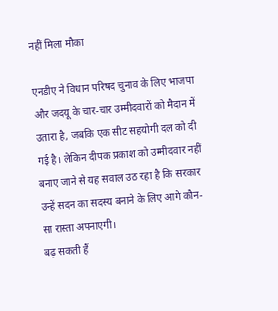नहीं मिला मौका

एनडीए ने विधान परिषद चुनाव के लिए भाजपा और जदयू के चार-चार उम्मीदवारों को मैदान में उतारा है, जबकि एक सीट सहयोगी दल को दी गई है। लेकिन दीपक प्रकाश को उम्मीदवार नहीं बनाए जाने से यह सवाल उठ रहा है कि सरकार उन्हें सदन का सदस्य बनाने के लिए आगे कौन-सा रास्ता अपनाएगी।
बढ़ सकती हैं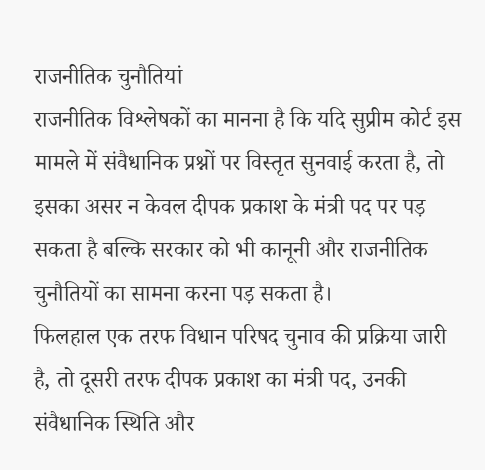राजनीतिक चुनौतियां
राजनीतिक विश्लेषकों का मानना है कि यदि सुप्रीम कोर्ट इस मामले में संवैधानिक प्रश्नों पर विस्तृत सुनवाई करता है, तो इसका असर न केवल दीपक प्रकाश के मंत्री पद पर पड़ सकता है बल्कि सरकार को भी कानूनी और राजनीतिक चुनौतियों का सामना करना पड़ सकता है।
फिलहाल एक तरफ विधान परिषद चुनाव की प्रक्रिया जारी है, तो दूसरी तरफ दीपक प्रकाश का मंत्री पद, उनकी संवैधानिक स्थिति और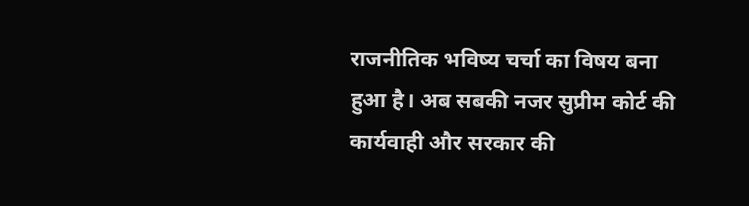राजनीतिक भविष्य चर्चा का विषय बना हुआ है। अब सबकी नजर सुप्रीम कोर्ट की कार्यवाही और सरकार की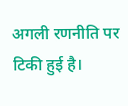अगली रणनीति पर टिकी हुई है।